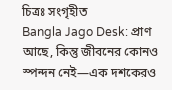চিত্রঃ সংগৃহীত
Bangla Jago Desk: প্রাণ আছে, কিন্তু জীবনের কোনও স্পন্দন নেই—এক দশকেরও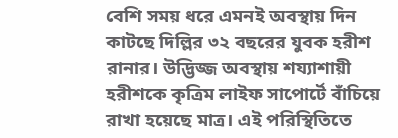বেশি সময় ধরে এমনই অবস্থায় দিন কাটছে দিল্লির ৩২ বছরের যুবক হরীশ রানার। উদ্ভিজ্জ অবস্থায় শয্যাশায়ী হরীশকে কৃত্রিম লাইফ সাপোর্টে বাঁচিয়ে রাখা হয়েছে মাত্র। এই পরিস্থিতিতে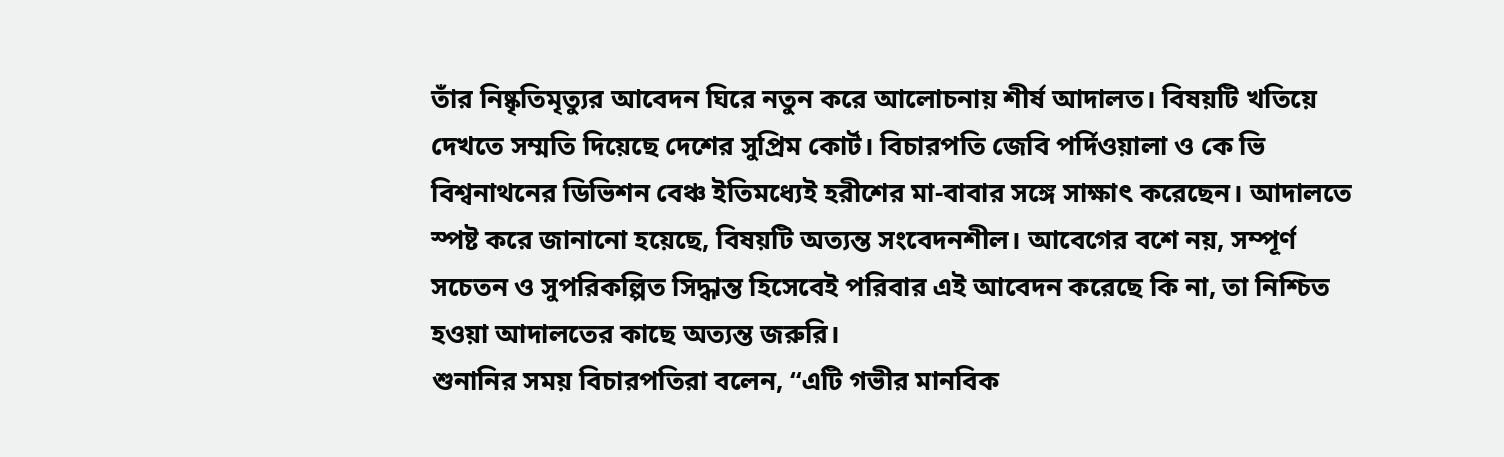তাঁর নিষ্কৃতিমৃত্যুর আবেদন ঘিরে নতুন করে আলোচনায় শীর্ষ আদালত। বিষয়টি খতিয়ে দেখতে সম্মতি দিয়েছে দেশের সুপ্রিম কোর্ট। বিচারপতি জেবি পর্দিওয়ালা ও কে ভি বিশ্বনাথনের ডিভিশন বেঞ্চ ইতিমধ্যেই হরীশের মা-বাবার সঙ্গে সাক্ষাৎ করেছেন। আদালতে স্পষ্ট করে জানানো হয়েছে, বিষয়টি অত্যন্ত সংবেদনশীল। আবেগের বশে নয়, সম্পূর্ণ সচেতন ও সুপরিকল্পিত সিদ্ধান্ত হিসেবেই পরিবার এই আবেদন করেছে কি না, তা নিশ্চিত হওয়া আদালতের কাছে অত্যন্ত জরুরি।
শুনানির সময় বিচারপতিরা বলেন, “এটি গভীর মানবিক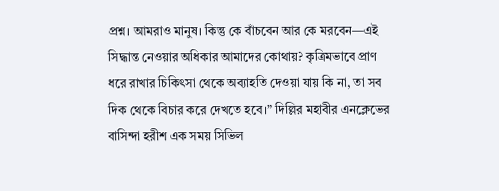প্রশ্ন। আমরাও মানুষ। কিন্তু কে বাঁচবেন আর কে মরবেন—এই সিদ্ধান্ত নেওয়ার অধিকার আমাদের কোথায়? কৃত্রিমভাবে প্রাণ ধরে রাখার চিকিৎসা থেকে অব্যাহতি দেওয়া যায় কি না, তা সব দিক থেকে বিচার করে দেখতে হবে।” দিল্লির মহাবীর এনক্লেভের বাসিন্দা হরীশ এক সময় সিভিল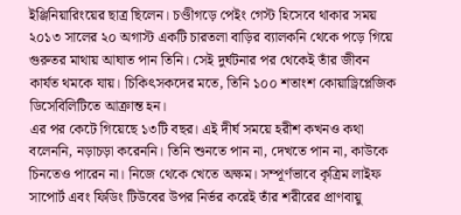ইঞ্জিনিয়ারিংয়ের ছাত্র ছিলেন। চণ্ডীগড়ে পেইং গেস্ট হিসেবে থাকার সময় ২০১৩ সালের ২০ অগাস্ট একটি চারতলা বাড়ির ব্যালকনি থেকে পড়ে গিয়ে গুরুতর মাথায় আঘাত পান তিনি। সেই দুর্ঘটনার পর থেকেই তাঁর জীবন কার্যত থমকে যায়। চিকিৎসকদের মতে, তিনি ১০০ শতাংশ কোয়াড্রিপ্লেজিক ডিসেবিলিটিতে আক্রান্ত হন।
এর পর কেটে গিয়েছে ১৩টি বছর। এই দীর্ঘ সময়ে হরীশ কখনও কথা বলেননি, নড়াচড়া করেননি। তিনি শুনতে পান না, দেখতে পান না, কাউকে চিনতেও পারেন না। নিজে থেকে খেতে অক্ষম। সম্পূর্ণভাবে কৃত্রিম লাইফ সাপোর্ট এবং ফিডিং টিউবের উপর নির্ভর করেই তাঁর শরীরের প্রাণবায়ু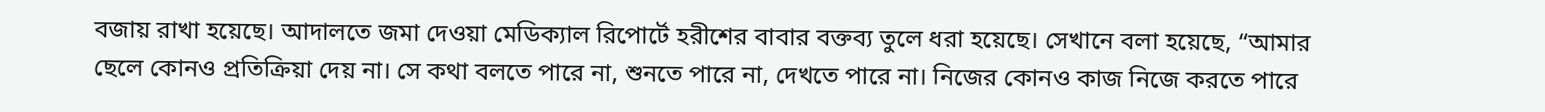বজায় রাখা হয়েছে। আদালতে জমা দেওয়া মেডিক্যাল রিপোর্টে হরীশের বাবার বক্তব্য তুলে ধরা হয়েছে। সেখানে বলা হয়েছে, “আমার ছেলে কোনও প্রতিক্রিয়া দেয় না। সে কথা বলতে পারে না, শুনতে পারে না, দেখতে পারে না। নিজের কোনও কাজ নিজে করতে পারে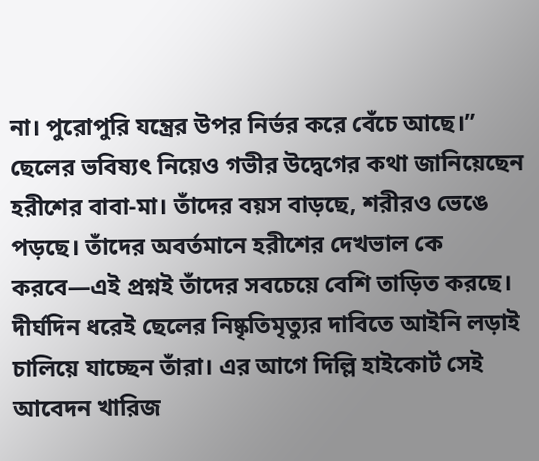না। পুরোপুরি যন্ত্রের উপর নির্ভর করে বেঁচে আছে।” ছেলের ভবিষ্যৎ নিয়েও গভীর উদ্বেগের কথা জানিয়েছেন হরীশের বাবা-মা। তাঁদের বয়স বাড়ছে, শরীরও ভেঙে পড়ছে। তাঁদের অবর্তমানে হরীশের দেখভাল কে করবে—এই প্রশ্নই তাঁদের সবচেয়ে বেশি তাড়িত করছে।
দীর্ঘদিন ধরেই ছেলের নিষ্কৃতিমৃত্যুর দাবিতে আইনি লড়াই চালিয়ে যাচ্ছেন তাঁরা। এর আগে দিল্লি হাইকোর্ট সেই আবেদন খারিজ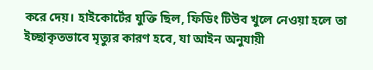করে দেয়। হাইকোর্টের যুক্তি ছিল, ফিডিং টিউব খুলে নেওয়া হলে তা ইচ্ছাকৃতভাবে মৃত্যুর কারণ হবে, যা আইন অনুযায়ী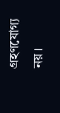গ্রহণযোগ্য নয়।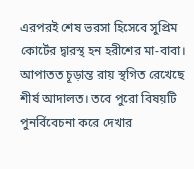এরপরই শেষ ভরসা হিসেবে সুপ্রিম কোর্টের দ্বারস্থ হন হরীশের মা-বাবা। আপাতত চূড়ান্ত রায় স্থগিত রেখেছে শীর্ষ আদালত। তবে পুরো বিষয়টি পুনর্বিবেচনা করে দেখার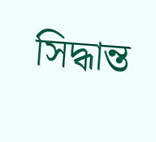সিদ্ধান্ত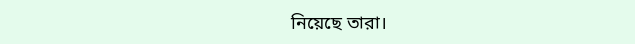নিয়েছে তারা।